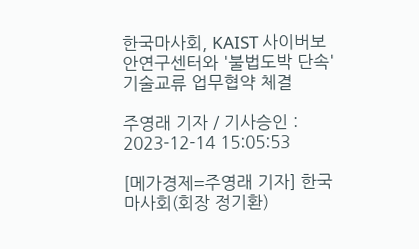한국마사회, KAIST 사이버보안연구센터와 '불법도박 단속'기술교류 업무협약 체결

주영래 기자 / 기사승인 : 2023-12-14 15:05:53

[메가경제=주영래 기자] 한국마사회(회장 정기환)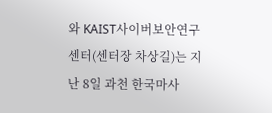와 KAIST사이버보안연구센터(센터장 차상길)는 지난 8일 과천 한국마사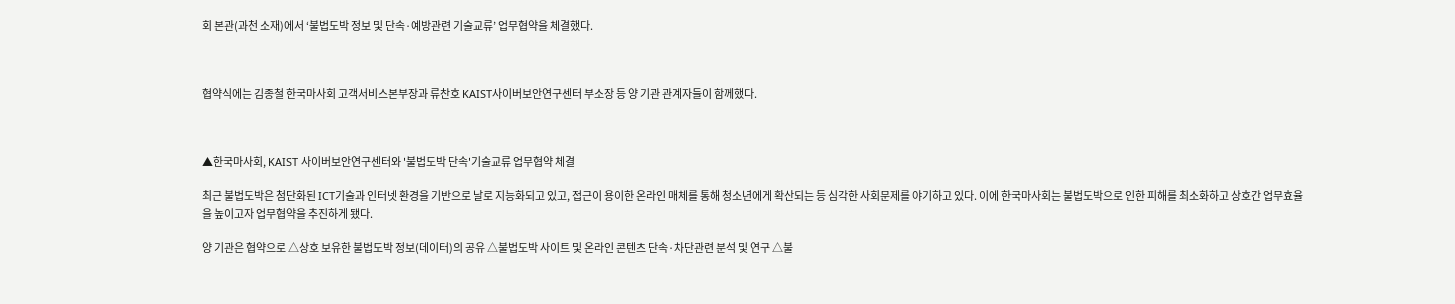회 본관(과천 소재)에서 ‘불법도박 정보 및 단속·예방관련 기술교류’ 업무협약을 체결했다.



협약식에는 김종철 한국마사회 고객서비스본부장과 류찬호 KAIST사이버보안연구센터 부소장 등 양 기관 관계자들이 함께했다.



▲한국마사회, KAIST 사이버보안연구센터와 '불법도박 단속'기술교류 업무협약 체결

최근 불법도박은 첨단화된 ICT기술과 인터넷 환경을 기반으로 날로 지능화되고 있고, 접근이 용이한 온라인 매체를 통해 청소년에게 확산되는 등 심각한 사회문제를 야기하고 있다. 이에 한국마사회는 불법도박으로 인한 피해를 최소화하고 상호간 업무효율을 높이고자 업무협약을 추진하게 됐다.

양 기관은 협약으로 △상호 보유한 불법도박 정보(데이터)의 공유 △불법도박 사이트 및 온라인 콘텐츠 단속·차단관련 분석 및 연구 △불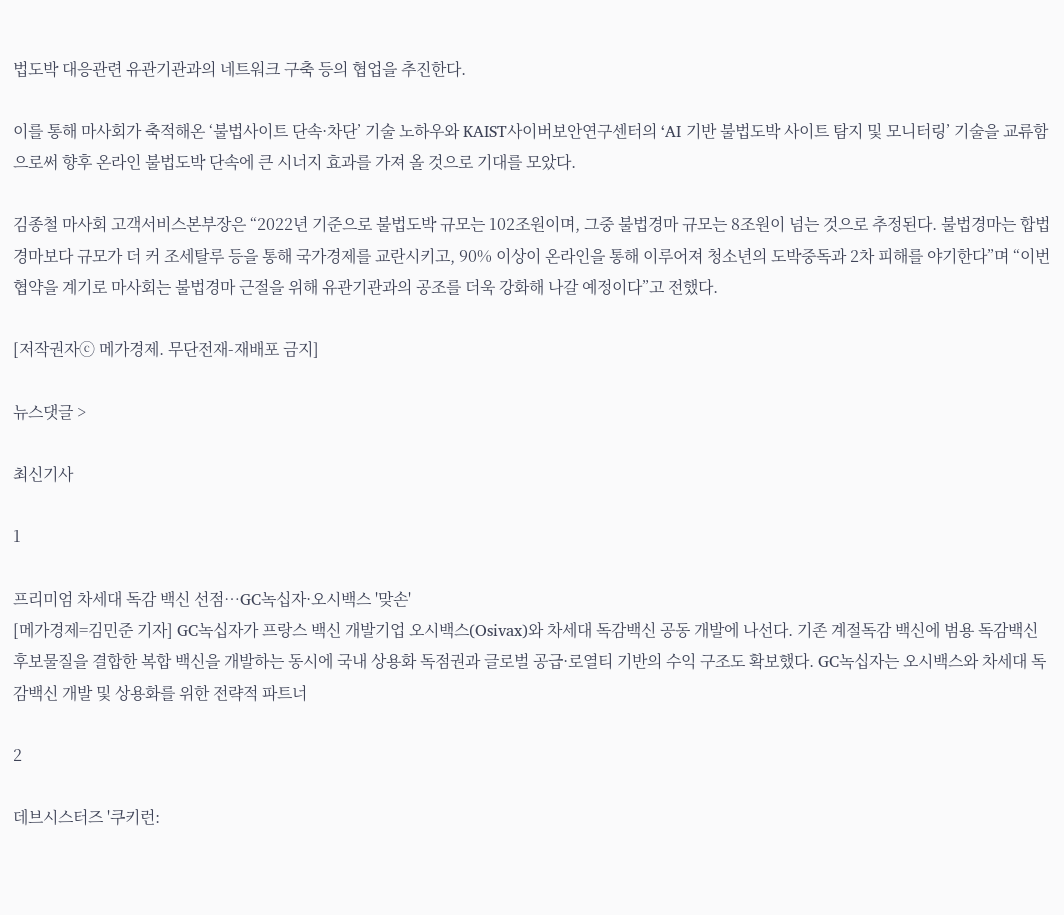법도박 대응관련 유관기관과의 네트워크 구축 등의 협업을 추진한다.

이를 통해 마사회가 축적해온 ‘불법사이트 단속·차단’ 기술 노하우와 KAIST사이버보안연구센터의 ‘AI 기반 불법도박 사이트 탐지 및 모니터링’ 기술을 교류함으로써 향후 온라인 불법도박 단속에 큰 시너지 효과를 가져 올 것으로 기대를 모았다.

김종철 마사회 고객서비스본부장은 “2022년 기준으로 불법도박 규모는 102조원이며, 그중 불법경마 규모는 8조원이 넘는 것으로 추정된다. 불법경마는 합법경마보다 규모가 더 커 조세탈루 등을 통해 국가경제를 교란시키고, 90% 이상이 온라인을 통해 이루어져 청소년의 도박중독과 2차 피해를 야기한다”며 “이번 협약을 계기로 마사회는 불법경마 근절을 위해 유관기관과의 공조를 더욱 강화해 나갈 예정이다”고 전했다.

[저작권자ⓒ 메가경제. 무단전재-재배포 금지]

뉴스댓글 >

최신기사

1

프리미엄 차세대 독감 백신 선점…GC녹십자·오시백스 '맞손'
[메가경제=김민준 기자] GC녹십자가 프랑스 백신 개발기업 오시백스(Osivax)와 차세대 독감백신 공동 개발에 나선다. 기존 계절독감 백신에 범용 독감백신 후보물질을 결합한 복합 백신을 개발하는 동시에 국내 상용화 독점권과 글로벌 공급·로열티 기반의 수익 구조도 확보했다. GC녹십자는 오시백스와 차세대 독감백신 개발 및 상용화를 위한 전략적 파트너

2

데브시스터즈 '쿠키런: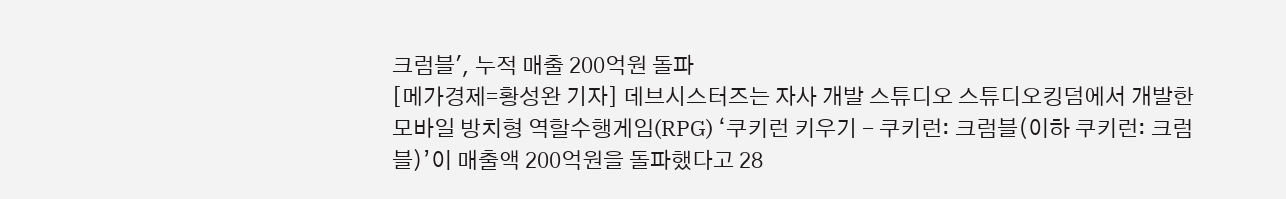크럼블', 누적 매출 200억원 돌파
[메가경제=황성완 기자] 데브시스터즈는 자사 개발 스튜디오 스튜디오킹덤에서 개발한 모바일 방치형 역할수행게임(RPG) ‘쿠키런 키우기 - 쿠키런: 크럼블(이하 쿠키런: 크럼블)’이 매출액 200억원을 돌파했다고 28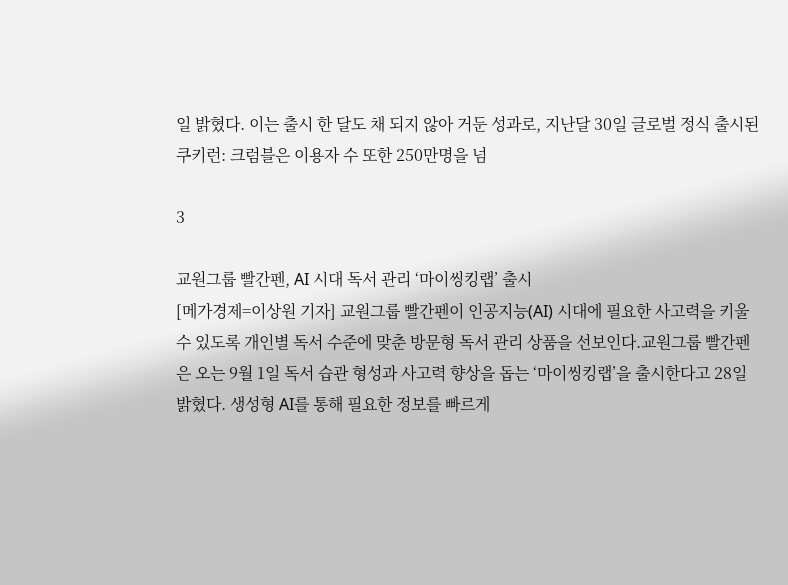일 밝혔다. 이는 출시 한 달도 채 되지 않아 거둔 성과로, 지난달 30일 글로벌 정식 출시된 쿠키런: 크럼블은 이용자 수 또한 250만명을 넘

3

교원그룹 빨간펜, AI 시대 독서 관리 ‘마이씽킹랩’ 출시
[메가경제=이상원 기자] 교원그룹 빨간펜이 인공지능(AI) 시대에 필요한 사고력을 키울 수 있도록 개인별 독서 수준에 맞춘 방문형 독서 관리 상품을 선보인다.교원그룹 빨간펜은 오는 9월 1일 독서 습관 형성과 사고력 향상을 돕는 ‘마이씽킹랩’을 출시한다고 28일 밝혔다. 생성형 AI를 통해 필요한 정보를 빠르게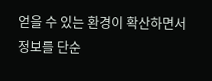얻을 수 있는 환경이 확산하면서 정보를 단순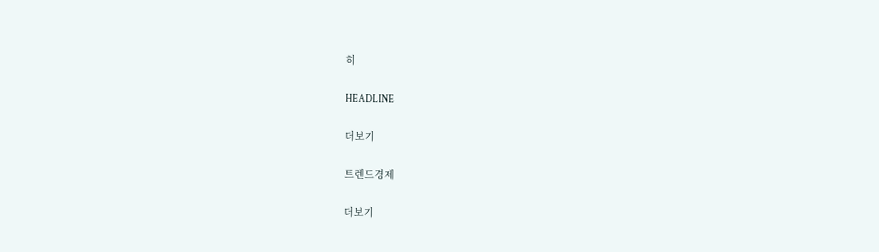히

HEADLINE

더보기

트렌드경제

더보기